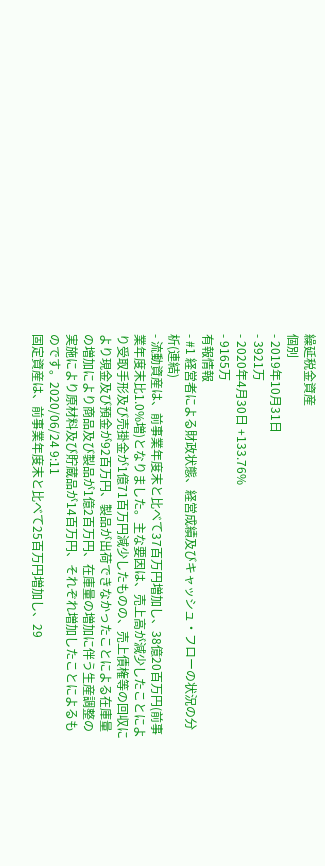繰延税金資産
個別
- 2019年10月31日
- 3921万
- 2020年4月30日 +133.76%
- 9165万
有報情報
- #1 経営者による財政状態、経営成績及びキャッシュ・フローの状況の分析(連結)
- 流動資産は、前事業年度末と比べて37百万円増加し、38億20百万円(前事業年度末比1.0%増)となりました。主な要因は、売上高が減少したことにより受取手形及び売掛金が1億71百万円減少したものの、売上債権等の回収により現金及び預金が92百万円、製品が出荷できなかったことによる在庫量の増加により商品及び製品が1億2百万円、在庫量の増加に伴う生産調整の実施により原材料及び貯蔵品が14百万円、それぞれ増加したことによるものです。2020/06/24 9:11
固定資産は、前事業年度末と比べて25百万円増加し、29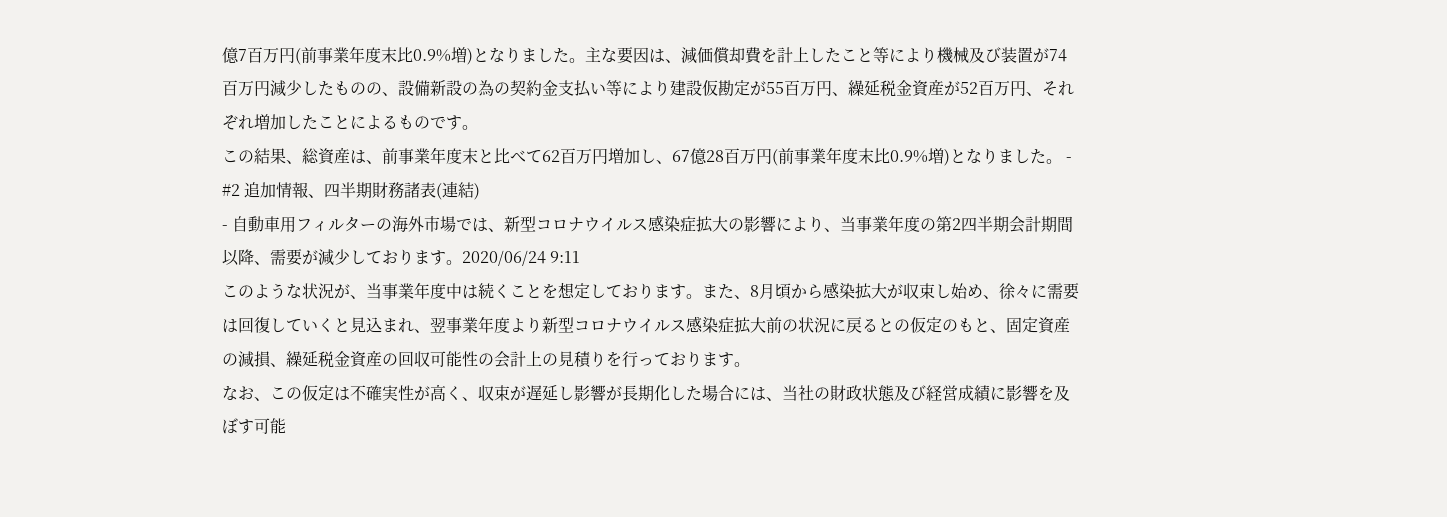億7百万円(前事業年度末比0.9%増)となりました。主な要因は、減価償却費を計上したこと等により機械及び装置が74百万円減少したものの、設備新設の為の契約金支払い等により建設仮勘定が55百万円、繰延税金資産が52百万円、それぞれ増加したことによるものです。
この結果、総資産は、前事業年度末と比べて62百万円増加し、67億28百万円(前事業年度末比0.9%増)となりました。 - #2 追加情報、四半期財務諸表(連結)
- 自動車用フィルターの海外市場では、新型コロナウイルス感染症拡大の影響により、当事業年度の第2四半期会計期間以降、需要が減少しております。2020/06/24 9:11
このような状況が、当事業年度中は続くことを想定しております。また、8月頃から感染拡大が収束し始め、徐々に需要は回復していくと見込まれ、翌事業年度より新型コロナウイルス感染症拡大前の状況に戻るとの仮定のもと、固定資産の減損、繰延税金資産の回収可能性の会計上の見積りを行っております。
なお、この仮定は不確実性が高く、収束が遅延し影響が長期化した場合には、当社の財政状態及び経営成績に影響を及ぼす可能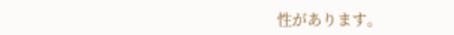性があります。